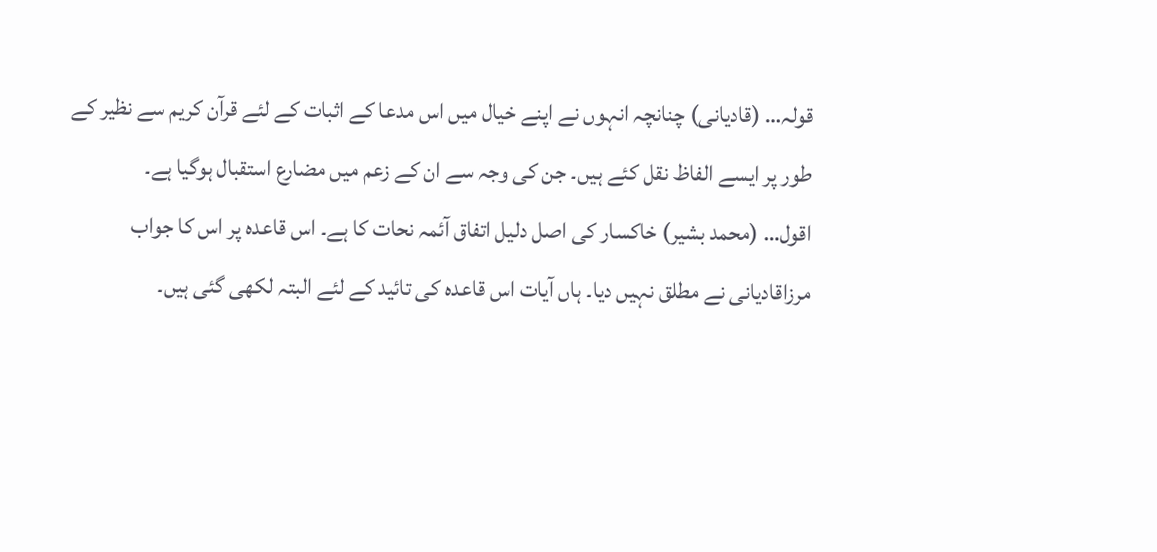قولہ… (قادیانی) چنانچہ انہوں نے اپنے خیال میں اس مدعا کے اثبات کے لئے قرآن کریم سے نظیر کے طور پر ایسے الفاظ نقل کئے ہیں۔ جن کی وجہ سے ان کے زعم میں مضارع استقبال ہوگیا ہے۔
اقول… (محمد بشیر) خاکسار کی اصل دلیل اتفاق آئمہ نحات کا ہے۔ اس قاعدہ پر اس کا جواب مرزاقادیانی نے مطلق نہیں دیا۔ ہاں آیات اس قاعدہ کی تائید کے لئے البتہ لکھی گئی ہیں۔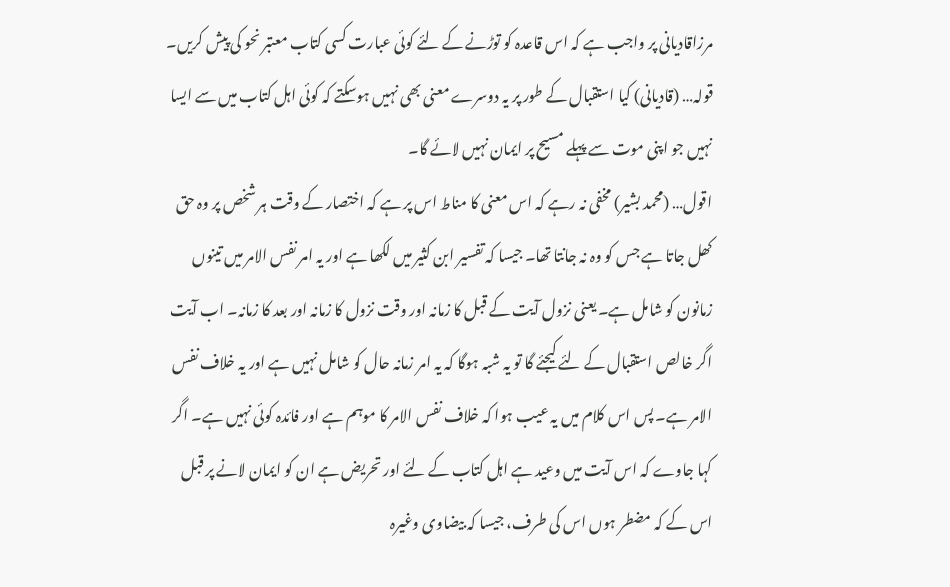مرزاقادیانی پر واجب ہے کہ اس قاعدہ کو توڑنے کے لئے کوئی عبارت کسی کتاب معتبر نحو کی پیش کریں۔
قولہ… (قادیانی) کیا استقبال کے طور پر یہ دوسرے معنی بھی نہیں ہوسکتے کہ کوئی اہل کتاب میں سے ایسا نہیں جو اپنی موت سے پہلے مسیح پر ایمان نہیں لائے گا۔
اقول… (محمد بشیر) مخفی نہ رہے کہ اس معنی کا مناط اس پر ہے کہ اختصار کے وقت ہر شخص پر وہ حق کھل جاتا ہے جس کو وہ نہ جانتا تھا۔ جیسا کہ تفسیر ابن کثیر میں لکھا ہے اور یہ امر نفس الامر میں تینوں زمانون کو شامل ہے۔ یعنی نزول آیت کے قبل کا زمانہ اور وقت نزول کا زمانہ اور بعد کا زمانہ۔ اب آیت اگر خالص استقبال کے لئے کیجئے گا تو یہ شبہ ہوگا کہ یہ امر زمانہ حال کو شامل نہیں ہے اور یہ خلاف نفس الامر ہے۔ پس اس کلام میں یہ عیب ہوا کہ خلاف نفس الامر کا موہم ہے اور فائدہ کوئی نہیں ہے۔ اگر کہا جاوے کہ اس آیت میں وعید ہے اہل کتاب کے لئے اور تحریض ہے ان کو ایمان لانے پر قبل اس کے کہ مضطر ہوں اس کی طرف، جیسا کہ بیضاوی وغیرہ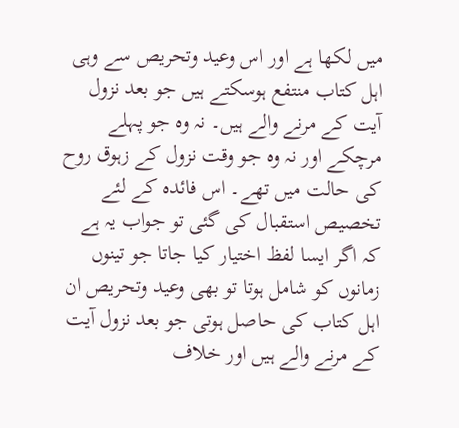میں لکھا ہے اور اس وعید وتحریص سے وہی اہل کتاب منتفع ہوسکتے ہیں جو بعد نزول آیت کے مرنے والے ہیں۔ نہ وہ جو پہلے مرچکے اور نہ وہ جو وقت نزول کے زہوق روح کی حالت میں تھے۔ اس فائدہ کے لئے تخصیص استقبال کی گئی تو جواب یہ ہے کہ اگر ایسا لفظ اختیار کیا جاتا جو تینوں زمانوں کو شامل ہوتا تو بھی وعید وتحریص ان اہل کتاب کی حاصل ہوتی جو بعد نزول آیت کے مرنے والے ہیں اور خلاف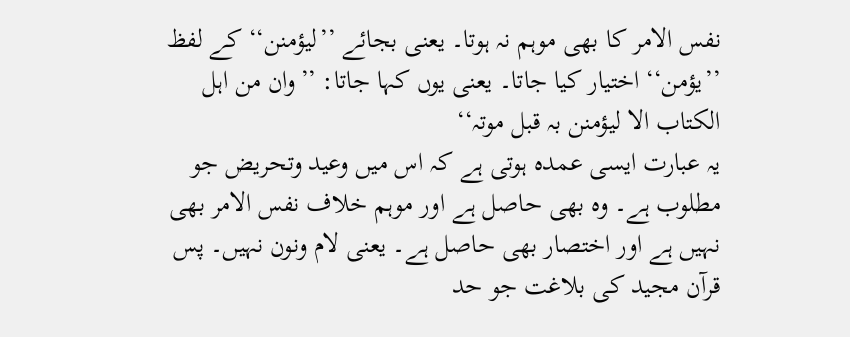نفس الامر کا بھی موہم نہ ہوتا۔ یعنی بجائے ’’لیؤمنن‘‘ کے لفظ ’’یؤمن‘‘ اختیار کیا جاتا۔ یعنی یوں کہا جاتا: ’’وان من اہل الکتاب الا لیؤمنن بہ قبل موتہ‘‘
یہ عبارت ایسی عمدہ ہوتی ہے کہ اس میں وعید وتحریض جو مطلوب ہے۔ وہ بھی حاصل ہے اور موہم خلاف نفس الامر بھی نہیں ہے اور اختصار بھی حاصل ہے۔ یعنی لام ونون نہیں۔ پس قرآن مجید کی بلاغت جو حد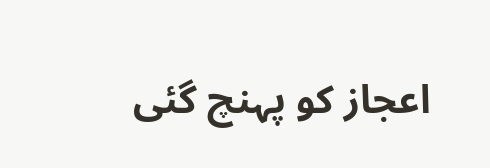اعجاز کو پہنچ گئی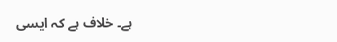ہے۔ خلاف ہے کہ ایسی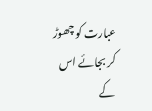عبارت کو چھوڑ کر بجائے اس کے